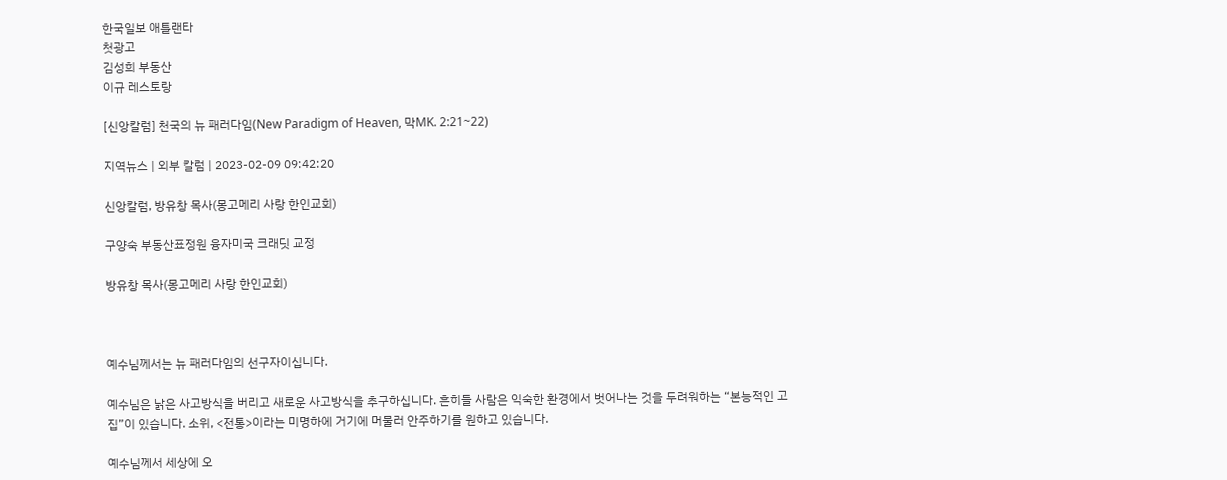한국일보 애틀랜타
첫광고
김성희 부동산
이규 레스토랑

[신앙칼럼] 천국의 뉴 패러다임(New Paradigm of Heaven, 막MK. 2:21~22)

지역뉴스 | 외부 칼럼 | 2023-02-09 09:42:20

신앙칼럼, 방유창 목사(몽고메리 사랑 한인교회)

구양숙 부동산표정원 융자미국 크래딧 교정

방유창 목사(몽고메리 사랑 한인교회)



예수님께서는 뉴 패러다임의 선구자이십니다.

예수님은 낡은 사고방식을 버리고 새로운 사고방식을 추구하십니다. 흔히들 사람은 익숙한 환경에서 벗어나는 것을 두려워하는 “본능적인 고집”이 있습니다. 소위, <전통>이라는 미명하에 거기에 머물러 안주하기를 원하고 있습니다.

예수님께서 세상에 오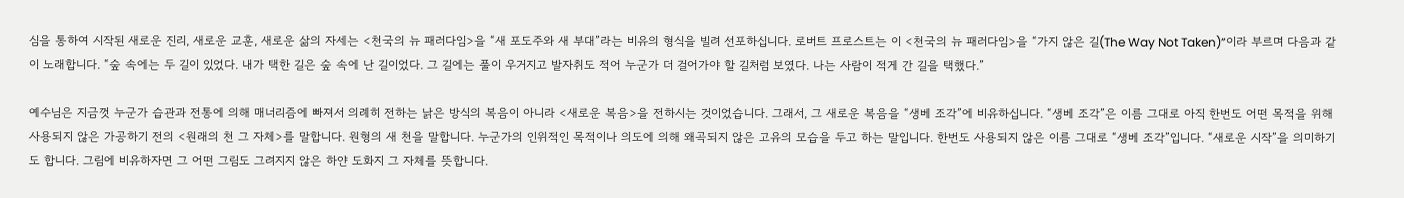심을 통하여 시작된 새로운 진리, 새로운 교훈, 새로운 삶의 자세는 <천국의 뉴 패러다임>을 “새 포도주와 새 부대”라는 비유의 형식을 빌려 선포하십니다. 로버트 프로스트는 이 <천국의 뉴 패러다임>을 “가지 않은 길(The Way Not Taken)”이라 부르며 다음과 같이 노래합니다. “숲 속에는 두 길이 있었다. 내가 택한 길은 숲 속에 난 길이었다. 그 길에는 풀이 우거지고 발자취도 적어 누군가 더 걸어가야 할 길처럼 보였다. 나는 사람이 적게 간 길을 택했다.”

예수님은 지금껏 누군가 습관과 전통에 의해 매너리즘에 빠져서 의례히 전하는 낡은 방식의 복음이 아니라 <새로운 복음>을 전하시는 것이었습니다. 그래서, 그 새로운 복음을 “생베 조각”에 비유하십니다. “생베 조각”은 이름 그대로 아직 한번도 어떤 목적을 위해 사용되지 않은 가공하기 전의 <원래의 천 그 자체>를 말합니다. 원형의 새 천을 말합니다. 누군가의 인위적인 목적이나 의도에 의해 왜곡되지 않은 고유의 모습을 두고 하는 말입니다. 한번도 사용되지 않은 이름 그대로 “생베 조각”입니다. “새로운 시작”을 의미하기도 합니다. 그림에 비유하자면 그 어떤 그림도 그려지지 않은 하얀 도화지 그 자체를 뜻합니다.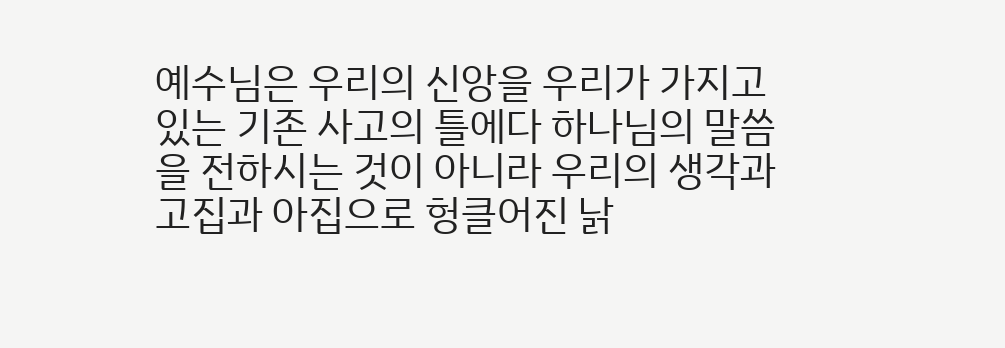예수님은 우리의 신앙을 우리가 가지고 있는 기존 사고의 틀에다 하나님의 말씀을 전하시는 것이 아니라 우리의 생각과 고집과 아집으로 헝클어진 낡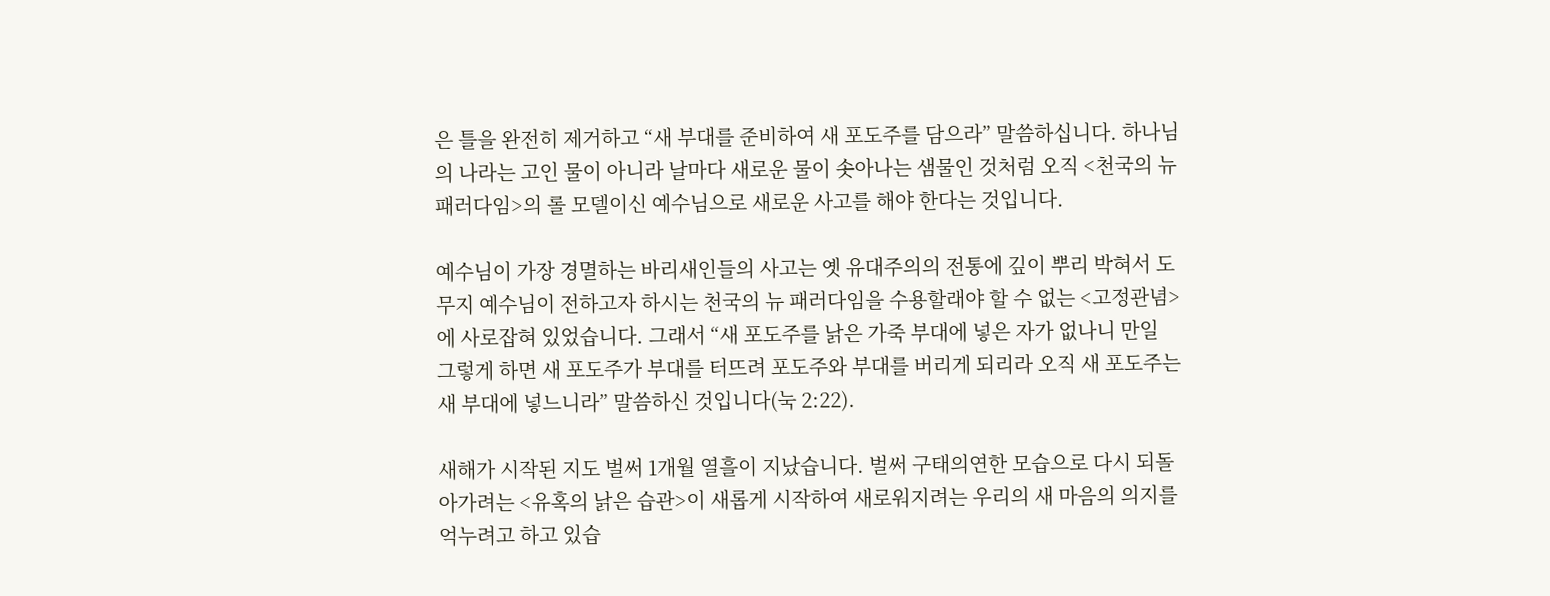은 틀을 완전히 제거하고 “새 부대를 준비하여 새 포도주를 담으라” 말씀하십니다. 하나님의 나라는 고인 물이 아니라 날마다 새로운 물이 솟아나는 샘물인 것처럼 오직 <천국의 뉴 패러다임>의 롤 모델이신 예수님으로 새로운 사고를 해야 한다는 것입니다.

예수님이 가장 경멸하는 바리새인들의 사고는 옛 유대주의의 전통에 깊이 뿌리 박혀서 도무지 예수님이 전하고자 하시는 천국의 뉴 패러다임을 수용할래야 할 수 없는 <고정관념>에 사로잡혀 있었습니다. 그래서 “새 포도주를 낡은 가죽 부대에 넣은 자가 없나니 만일 그렇게 하면 새 포도주가 부대를 터뜨려 포도주와 부대를 버리게 되리라 오직 새 포도주는 새 부대에 넣느니라” 말씀하신 것입니다(눅 2:22).

새해가 시작된 지도 벌써 1개월 열흘이 지났습니다. 벌써 구태의연한 모습으로 다시 되돌아가려는 <유혹의 낡은 습관>이 새롭게 시작하여 새로워지려는 우리의 새 마음의 의지를 억누려고 하고 있습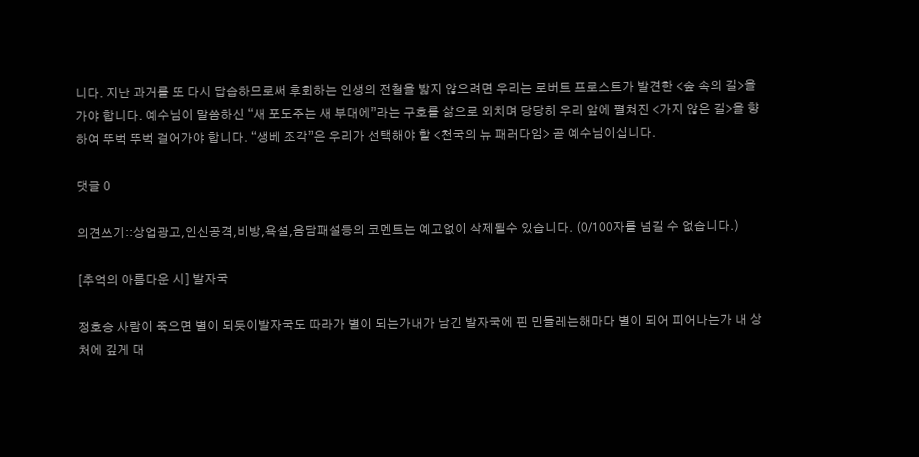니다. 지난 과거를 또 다시 답습하므로써 후회하는 인생의 전철을 밟지 않으려면 우리는 로버트 프로스트가 발견한 <숲 속의 길>을 가야 합니다. 예수님이 말씀하신 “새 포도주는 새 부대에”라는 구호를 삶으로 외치며 당당히 우리 앞에 펼쳐진 <가지 않은 길>을 향하여 뚜벅 뚜벅 걸어가야 합니다. “생베 조각”은 우리가 선택해야 할 <천국의 뉴 패러다임> 곧 예수님이십니다.

댓글 0

의견쓰기::상업광고,인신공격,비방,욕설,음담패설등의 코멘트는 예고없이 삭제될수 있습니다. (0/100자를 넘길 수 없습니다.)

[추억의 아름다운 시] 발자국

정호승 사람이 죽으면 별이 되듯이발자국도 따라가 별이 되는가내가 남긴 발자국에 핀 민들레는해마다 별이 되어 피어나는가 내 상처에 깊게 대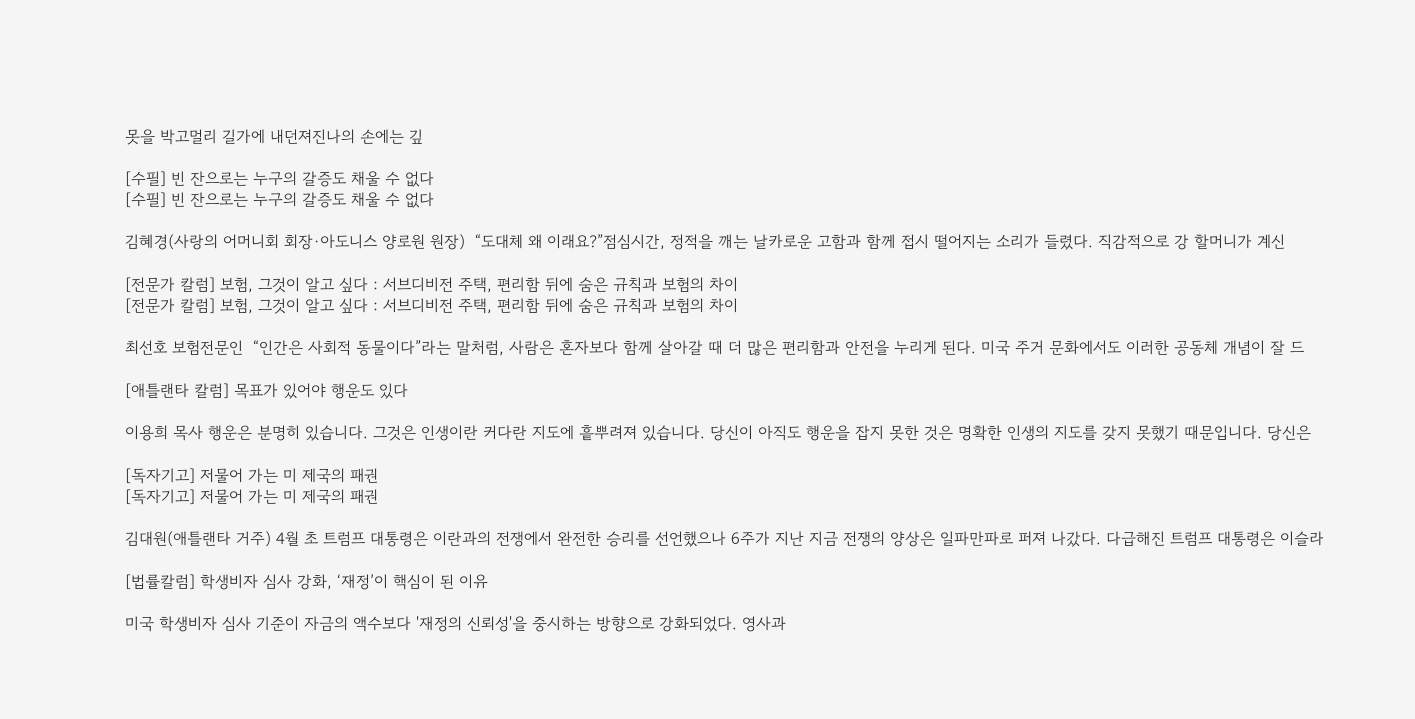못을 박고멀리 길가에 내던져진나의 손에는 깊

[수필] 빈 잔으로는 누구의 갈증도 채울 수 없다
[수필] 빈 잔으로는 누구의 갈증도 채울 수 없다

김혜경(사랑의 어머니회 회장·아도니스 양로원 원장)  “도대체 왜 이래요?”점심시간, 정적을 깨는 날카로운 고함과 함께 접시 떨어지는 소리가 들렸다. 직감적으로 강 할머니가 계신

[전문가 칼럼] 보험, 그것이 알고 싶다 : 서브디비전 주택, 편리함 뒤에 숨은 규칙과 보험의 차이
[전문가 칼럼] 보험, 그것이 알고 싶다 : 서브디비전 주택, 편리함 뒤에 숨은 규칙과 보험의 차이

최선호 보험전문인  “인간은 사회적 동물이다”라는 말처럼, 사람은 혼자보다 함께 살아갈 때 더 많은 편리함과 안전을 누리게 된다. 미국 주거 문화에서도 이러한 공동체 개념이 잘 드

[애틀랜타 칼럼] 목표가 있어야 행운도 있다

이용희 목사 행운은 분명히 있습니다. 그것은 인생이란 커다란 지도에 흩뿌려져 있습니다. 당신이 아직도 행운을 잡지 못한 것은 명확한 인생의 지도를 갖지 못했기 때문입니다. 당신은

[독자기고] 저물어 가는 미 제국의 패권
[독자기고] 저물어 가는 미 제국의 패권

김대원(애틀랜타 거주) 4월 초 트럼프 대통령은 이란과의 전쟁에서 완전한 승리를 선언했으나 6주가 지난 지금 전쟁의 양상은 일파만파로 퍼져 나갔다. 다급해진 트럼프 대통령은 이슬라

[법률칼럼] 학생비자 심사 강화, ‘재정’이 핵심이 된 이유

미국 학생비자 심사 기준이 자금의 액수보다 '재정의 신뢰성'을 중시하는 방향으로 강화되었다. 영사과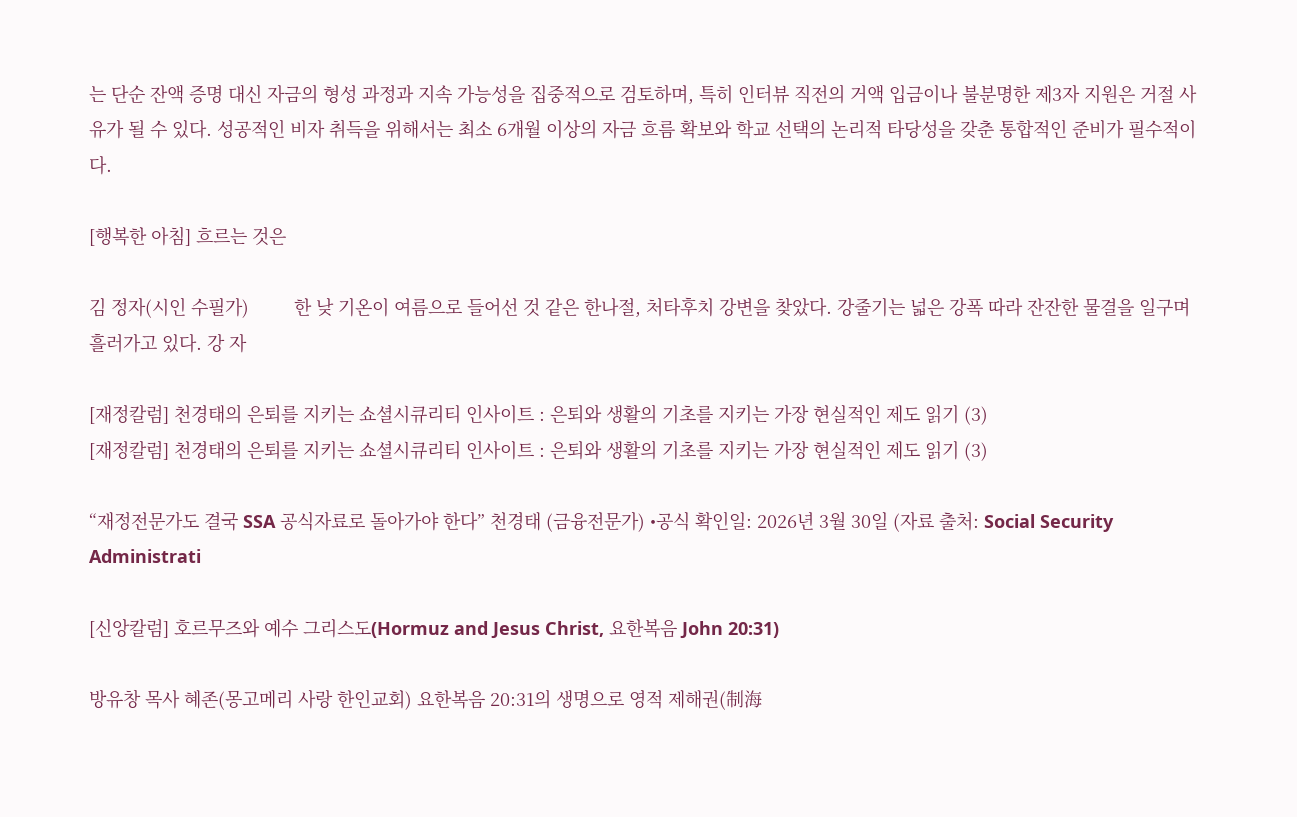는 단순 잔액 증명 대신 자금의 형성 과정과 지속 가능성을 집중적으로 검토하며, 특히 인터뷰 직전의 거액 입금이나 불분명한 제3자 지원은 거절 사유가 될 수 있다. 성공적인 비자 취득을 위해서는 최소 6개월 이상의 자금 흐름 확보와 학교 선택의 논리적 타당성을 갖춘 통합적인 준비가 필수적이다.

[행복한 아침] 흐르는 것은

김 정자(시인 수필가)         한 낮 기온이 여름으로 들어선 것 같은 한나절, 처타후치 강변을 찾았다. 강줄기는 넓은 강폭 따라 잔잔한 물결을 일구며 흘러가고 있다. 강 자

[재정칼럼] 천경태의 은퇴를 지키는 쇼셜시큐리티 인사이트 : 은퇴와 생활의 기초를 지키는 가장 현실적인 제도 읽기 (3)
[재정칼럼] 천경태의 은퇴를 지키는 쇼셜시큐리티 인사이트 : 은퇴와 생활의 기초를 지키는 가장 현실적인 제도 읽기 (3)

“재정전문가도 결국 SSA 공식자료로 돌아가야 한다” 천경태 (금융전문가) •공식 확인일: 2026년 3월 30일 (자료 출처: Social Security Administrati

[신앙칼럼] 호르무즈와 예수 그리스도(Hormuz and Jesus Christ, 요한복음 John 20:31)

방유창 목사 혜존(몽고메리 사랑 한인교회) 요한복음 20:31의 생명으로 영적 제해권(制海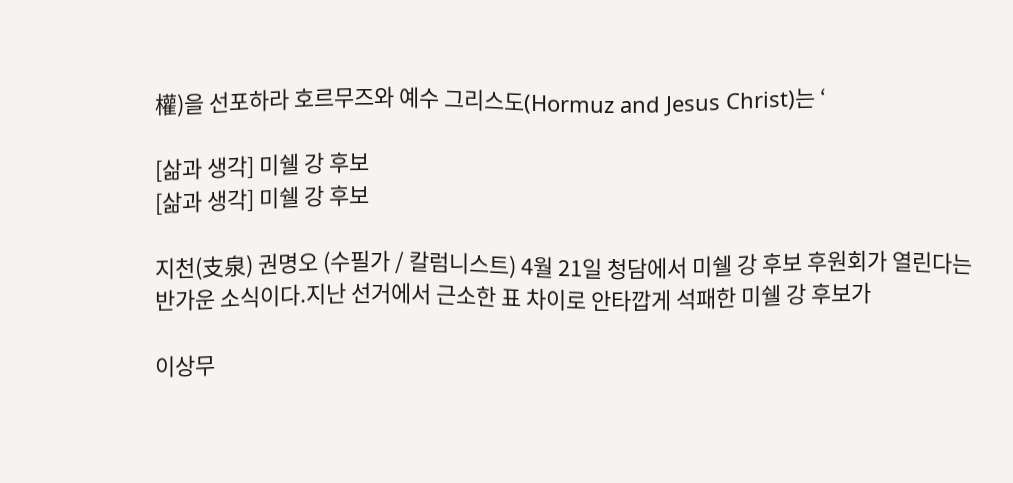權)을 선포하라 호르무즈와 예수 그리스도(Hormuz and Jesus Christ)는 ‘

[삶과 생각] 미쉘 강 후보
[삶과 생각] 미쉘 강 후보

지천(支泉) 권명오 (수필가 / 칼럼니스트) 4월 21일 청담에서 미쉘 강 후보 후원회가 열린다는 반가운 소식이다.지난 선거에서 근소한 표 차이로 안타깝게 석패한 미쉘 강 후보가

이상무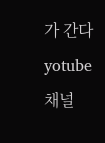가 간다 yotube 채널